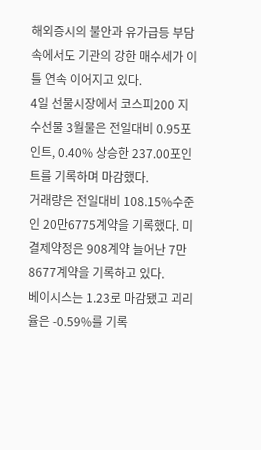해외증시의 불안과 유가급등 부담 속에서도 기관의 강한 매수세가 이틀 연속 이어지고 있다.
4일 선물시장에서 코스피200 지수선물 3월물은 전일대비 0.95포인트, 0.40% 상승한 237.00포인트를 기록하며 마감했다.
거래량은 전일대비 108.15%수준인 20만6775계약을 기록했다. 미결제약정은 908계약 늘어난 7만8677계약을 기록하고 있다.
베이시스는 1.23로 마감됐고 괴리율은 -0.59%를 기록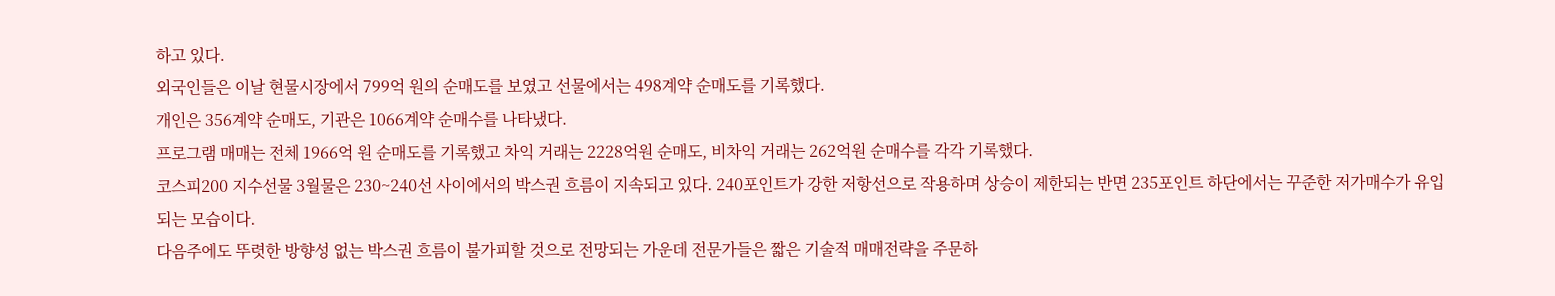하고 있다.
외국인들은 이날 현물시장에서 799억 원의 순매도를 보였고 선물에서는 498계약 순매도를 기록했다.
개인은 356계약 순매도, 기관은 1066계약 순매수를 나타냈다.
프로그램 매매는 전체 1966억 원 순매도를 기록했고 차익 거래는 2228억원 순매도, 비차익 거래는 262억원 순매수를 각각 기록했다.
코스피200 지수선물 3월물은 230~240선 사이에서의 박스권 흐름이 지속되고 있다. 240포인트가 강한 저항선으로 작용하며 상승이 제한되는 반면 235포인트 하단에서는 꾸준한 저가매수가 유입되는 모습이다.
다음주에도 뚜렷한 방향성 없는 박스권 흐름이 불가피할 것으로 전망되는 가운데 전문가들은 짧은 기술적 매매전략을 주문하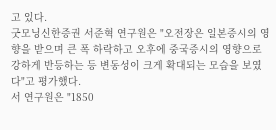고 있다.
굿모닝신한증권 서준혁 연구원은 "오전장은 일본증시의 영향을 받으며 큰 폭 하락하고 오후에 중국증시의 영향으로 강하게 반등하는 등 변동성이 크게 확대되는 모습을 보였다"고 평가했다.
서 연구원은 "1850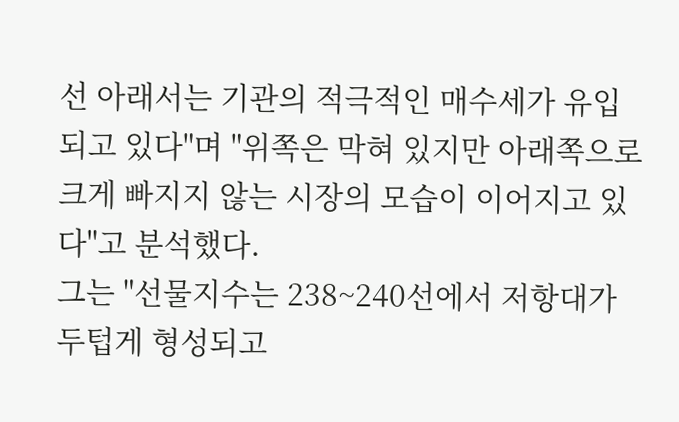선 아래서는 기관의 적극적인 매수세가 유입되고 있다"며 "위쪽은 막혀 있지만 아래쪽으로 크게 빠지지 않는 시장의 모습이 이어지고 있다"고 분석했다.
그는 "선물지수는 238~240선에서 저항대가 두텁게 형성되고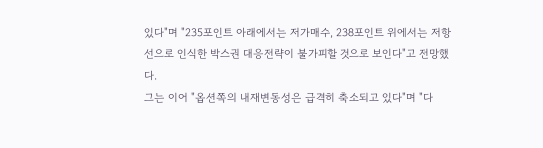있다"며 "235포인트 아래에서는 저가매수, 238포인트 위에서는 저항선으로 인식한 박스권 대응전략이 불가피할 것으로 보인다"고 전망했다.
그는 이어 "옵션쪽의 내재변동성은 급격히 축소되고 있다"며 "다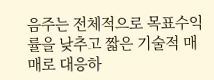음주는 전체적으로 목표수익률을 낮추고 짧은 기술적 매매로 대응하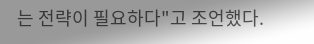는 전략이 필요하다"고 조언했다.